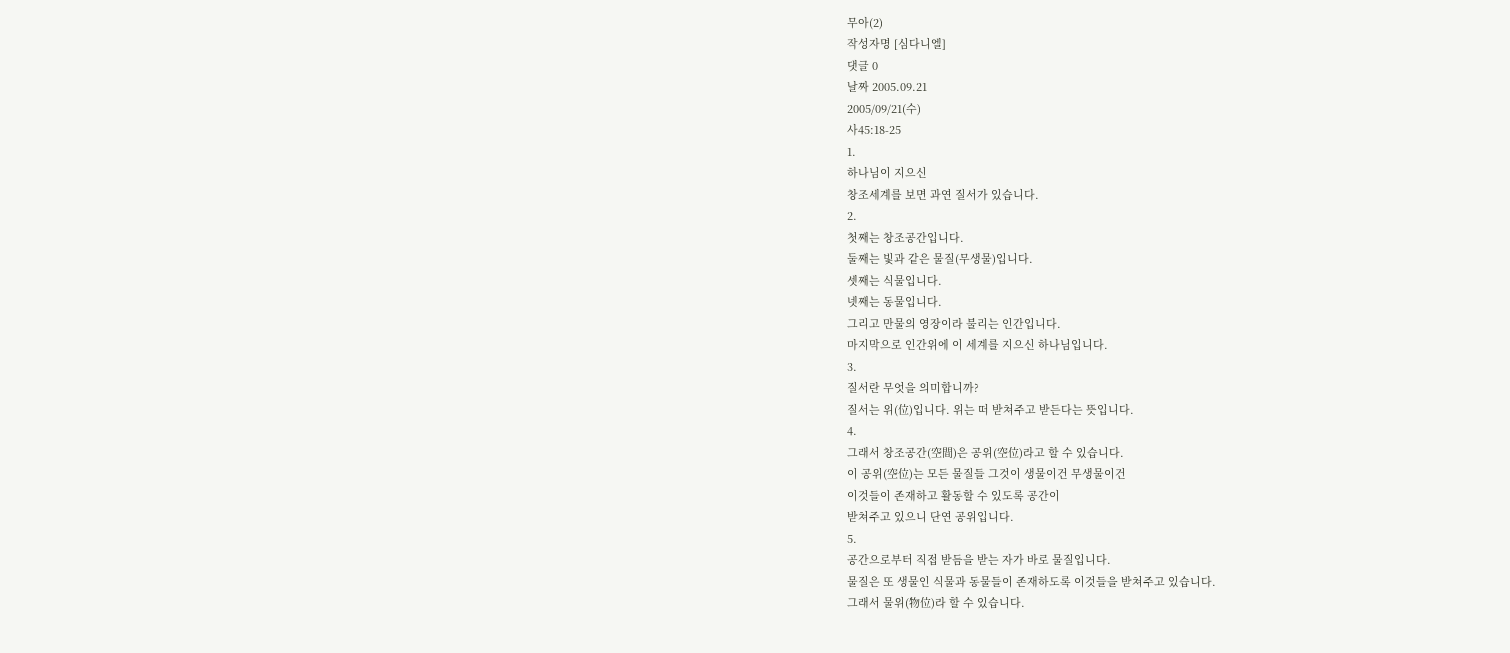무아(2)
작성자명 [심다니엘]
댓글 0
날짜 2005.09.21
2005/09/21(수)
사45:18-25
1.
하나님이 지으신
창조세계를 보면 과연 질서가 있습니다.
2.
첫째는 창조공간입니다.
둘째는 빛과 같은 물질(무생물)입니다.
셋째는 식물입니다.
넷째는 동물입니다.
그리고 만물의 영장이라 불리는 인간입니다.
마지막으로 인간위에 이 세계를 지으신 하나님입니다.
3.
질서란 무엇을 의미합니까?
질서는 위(位)입니다. 위는 떠 받쳐주고 받든다는 뜻입니다.
4.
그래서 창조공간(空間)은 공위(空位)라고 할 수 있습니다.
이 공위(空位)는 모든 물질들 그것이 생물이건 무생물이건
이것들이 존재하고 활동할 수 있도록 공간이
받쳐주고 있으니 단연 공위입니다.
5.
공간으로부터 직접 받듬을 받는 자가 바로 물질입니다.
물질은 또 생물인 식물과 동물들이 존재하도록 이것들을 받쳐주고 있습니다.
그래서 물위(物位)라 할 수 있습니다.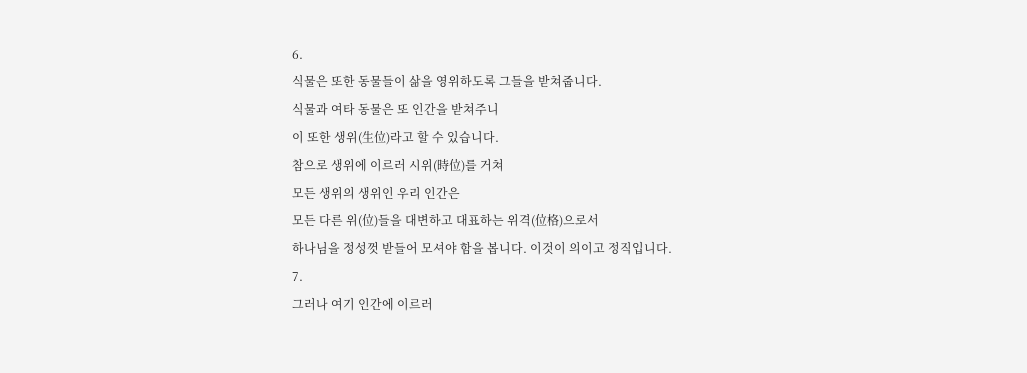6.
식물은 또한 동물들이 삶을 영위하도록 그들을 받쳐줍니다.
식물과 여타 동물은 또 인간을 받쳐주니
이 또한 생위(生位)라고 할 수 있습니다.
참으로 생위에 이르러 시위(時位)를 거쳐
모든 생위의 생위인 우리 인간은
모든 다른 위(位)들을 대변하고 대표하는 위격(位格)으로서
하나님을 정성껏 받들어 모셔야 함을 봅니다. 이것이 의이고 정직입니다.
7.
그러나 여기 인간에 이르러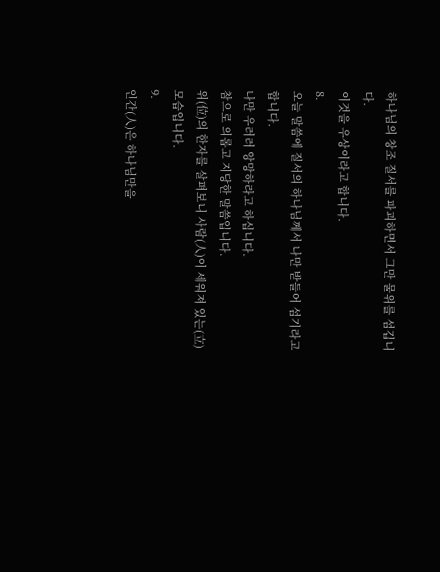하나님의 창조 질서를 파괴하면서 그만 물위를 섬깁니다.
이것을 우상이라고 합니다.
8.
오늘 말씀에 질서의 하나님께서 나만 받들어 섬기라고 합니다.
나만 우러러 앙망하라고 하십니다.
참으로 의롭고 지당한 말씀입니다.
위(位)의 한자를 살펴보니 사람(人)이 세워져 있는(立) 모습입니다.
9.
인간(人)은 하나님만을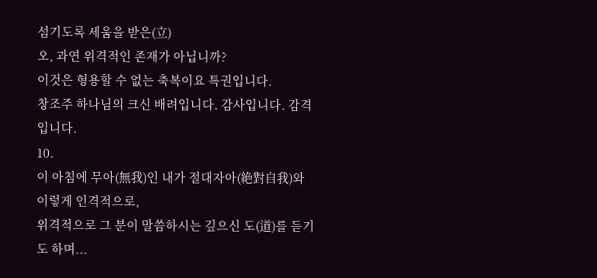섬기도록 세움을 받은(立)
오, 과연 위격적인 존재가 아닙니까?
이것은 형용할 수 없는 축복이요 특권입니다.
창조주 하나님의 크신 배려입니다. 감사입니다. 감격입니다.
10.
이 아침에 무아(無我)인 내가 절대자아(絶對自我)와 이렇게 인격적으로,
위격적으로 그 분이 말씀하시는 깊으신 도(道)를 듣기도 하며...